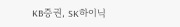KB증권, SK하이닉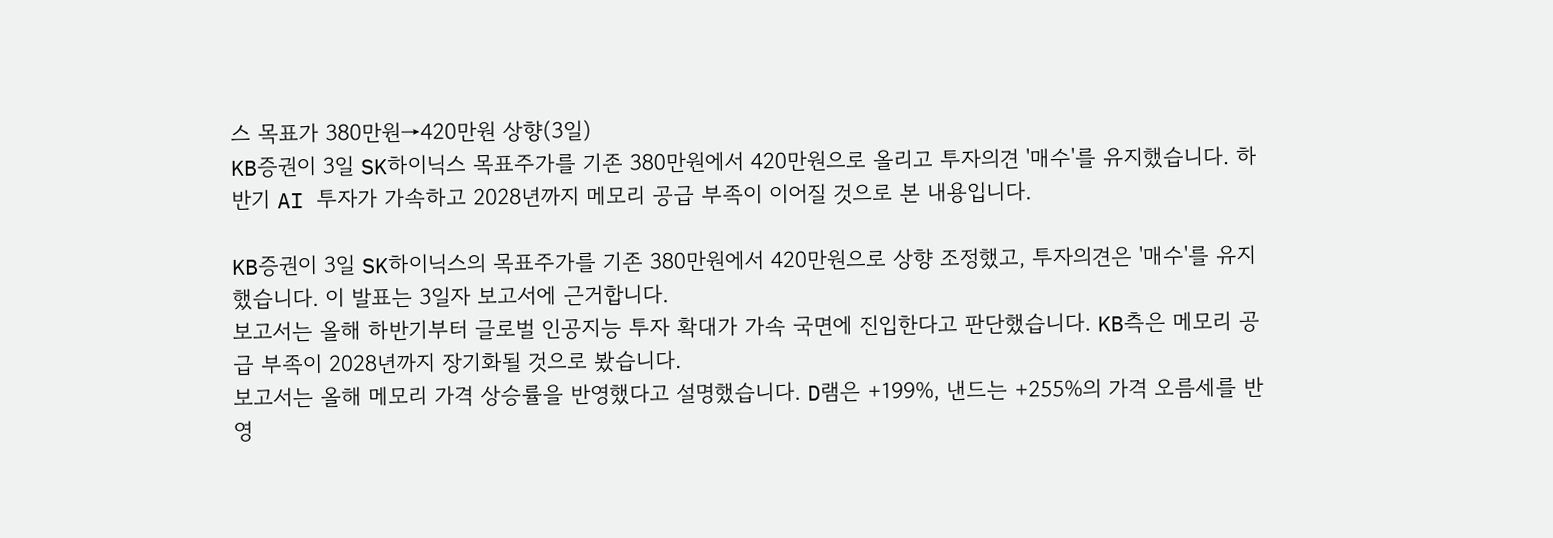스 목표가 380만원→420만원 상향(3일)
KB증권이 3일 SK하이닉스 목표주가를 기존 380만원에서 420만원으로 올리고 투자의견 '매수'를 유지했습니다. 하반기 AI 투자가 가속하고 2028년까지 메모리 공급 부족이 이어질 것으로 본 내용입니다.

KB증권이 3일 SK하이닉스의 목표주가를 기존 380만원에서 420만원으로 상향 조정했고, 투자의견은 '매수'를 유지했습니다. 이 발표는 3일자 보고서에 근거합니다.
보고서는 올해 하반기부터 글로벌 인공지능 투자 확대가 가속 국면에 진입한다고 판단했습니다. KB측은 메모리 공급 부족이 2028년까지 장기화될 것으로 봤습니다.
보고서는 올해 메모리 가격 상승률을 반영했다고 설명했습니다. D램은 +199%, 낸드는 +255%의 가격 오름세를 반영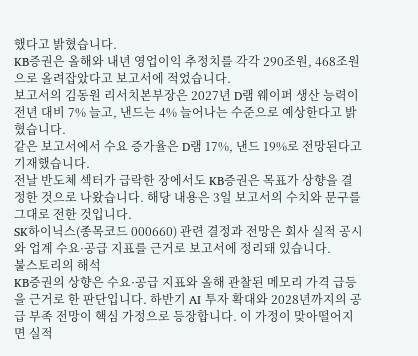했다고 밝혔습니다.
KB증권은 올해와 내년 영업이익 추정치를 각각 290조원, 468조원으로 올려잡았다고 보고서에 적었습니다.
보고서의 김동원 리서치본부장은 2027년 D램 웨이퍼 생산 능력이 전년 대비 7% 늘고, 낸드는 4% 늘어나는 수준으로 예상한다고 밝혔습니다.
같은 보고서에서 수요 증가율은 D램 17%, 낸드 19%로 전망된다고 기재했습니다.
전날 반도체 섹터가 급락한 장에서도 KB증권은 목표가 상향을 결정한 것으로 나왔습니다. 해당 내용은 3일 보고서의 수치와 문구를 그대로 전한 것입니다.
SK하이닉스(종목코드 000660) 관련 결정과 전망은 회사 실적 공시와 업계 수요·공급 지표를 근거로 보고서에 정리돼 있습니다.
불스토리의 해석
KB증권의 상향은 수요·공급 지표와 올해 관찰된 메모리 가격 급등을 근거로 한 판단입니다. 하반기 AI 투자 확대와 2028년까지의 공급 부족 전망이 핵심 가정으로 등장합니다. 이 가정이 맞아떨어지면 실적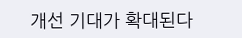개선 기대가 확대된다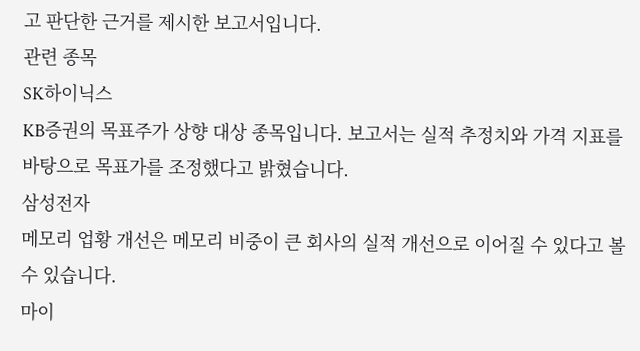고 판단한 근거를 제시한 보고서입니다.
관련 종목
SK하이닉스
KB증권의 목표주가 상향 대상 종목입니다. 보고서는 실적 추정치와 가격 지표를 바탕으로 목표가를 조정했다고 밝혔습니다.
삼성전자
메모리 업황 개선은 메모리 비중이 큰 회사의 실적 개선으로 이어질 수 있다고 볼 수 있습니다.
마이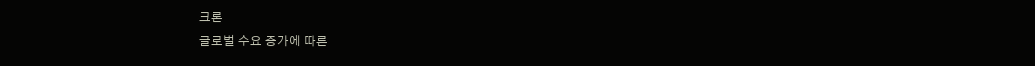크론
글로벌 수요 증가에 따른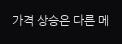가격 상승은 다른 메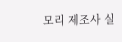모리 제조사 실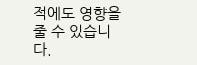적에도 영향을 줄 수 있습니다.